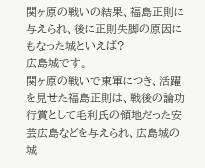関ヶ原の戦いの結果、福島正則に与えられ、後に正則失脚の原因にもなった城といえば?
広島城です。
関ヶ原の戦いで東軍につき、活躍を見せた福島正則は、戦後の論功行賞として毛利氏の領地だった安芸広島などを与えられ、広島城の城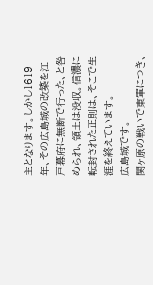主となります。しかし1619年、その広島城の改築を江戸幕府に無断で行った、と咎められ、領土は没収。信濃に転封された正則は、そこで生涯を終えています。
広島城です。
関ヶ原の戦いで東軍につき、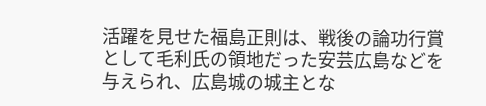活躍を見せた福島正則は、戦後の論功行賞として毛利氏の領地だった安芸広島などを与えられ、広島城の城主とな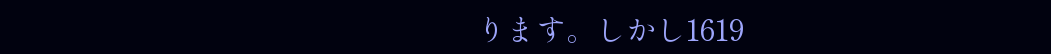ります。しかし1619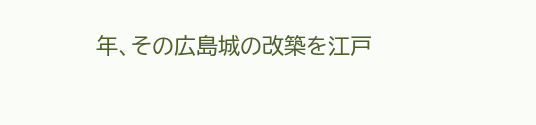年、その広島城の改築を江戸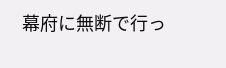幕府に無断で行っ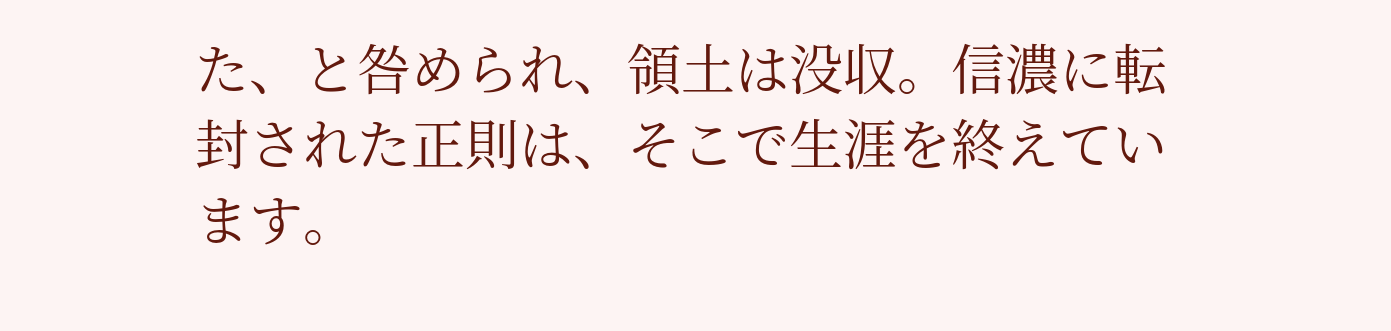た、と咎められ、領土は没収。信濃に転封された正則は、そこで生涯を終えています。